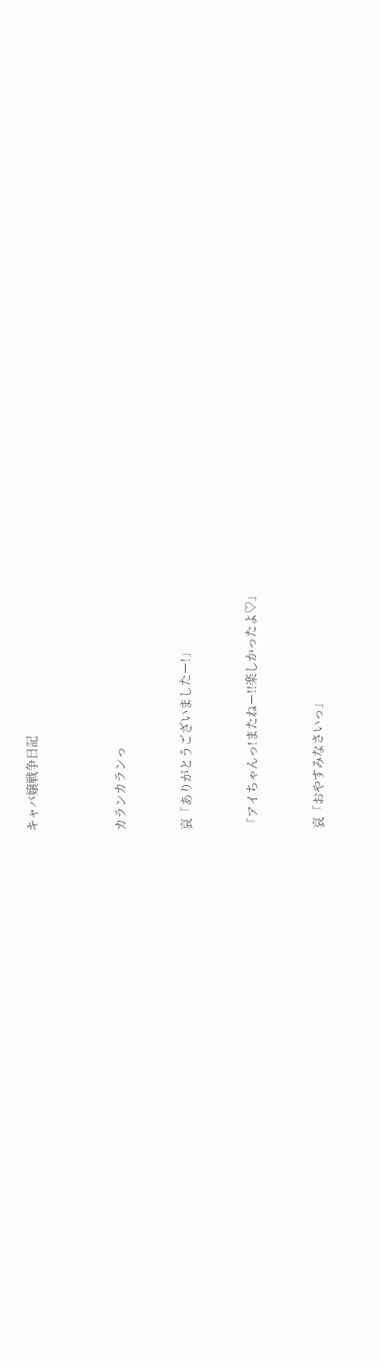キャバ嬢戦争日記



カランカランっ


哀「ありがとうございましたー!」


「アイちゃんっ!またねー!!楽しかったよ♡」


哀「おやすみなさいっ」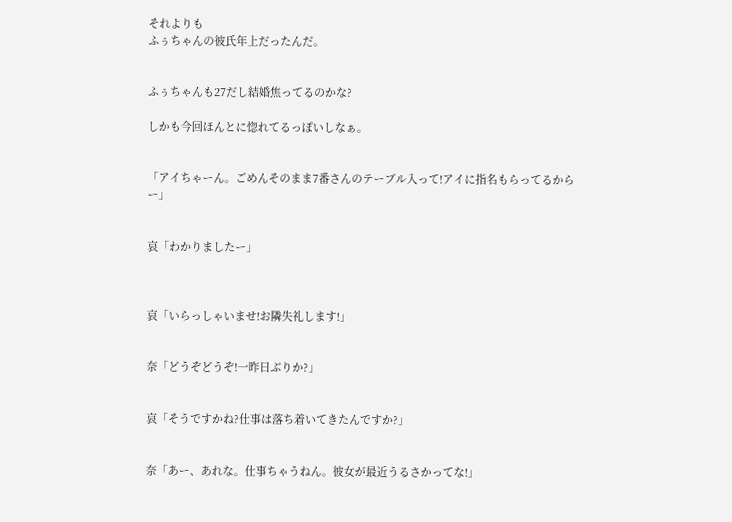それよりも
ふぅちゃんの彼氏年上だったんだ。


ふぅちゃんも27だし結婚焦ってるのかな?

しかも今回ほんとに惚れてるっぽいしなぁ。


「アイちゃーん。ごめんそのまま7番さんのテーブル入って!アイに指名もらってるからー」


哀「わかりましたー」



哀「いらっしゃいませ!お隣失礼します!」


奈「どうぞどうぞ!一昨日ぶりか?」


哀「そうですかね?仕事は落ち着いてきたんですか?」


奈「あー、あれな。仕事ちゃうねん。彼女が最近うるさかってな!」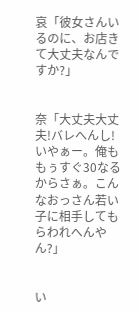哀「彼女さんいるのに、お店きて大丈夫なんですか?」


奈「大丈夫大丈夫!バレへんし!いやぁー。俺ももぅすぐ30なるからさぁ。こんなおっさん若い子に相手してもらわれへんやん?」


い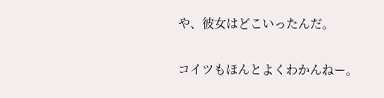や、彼女はどこいったんだ。

コイツもほんとよくわかんねー。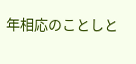年相応のことしと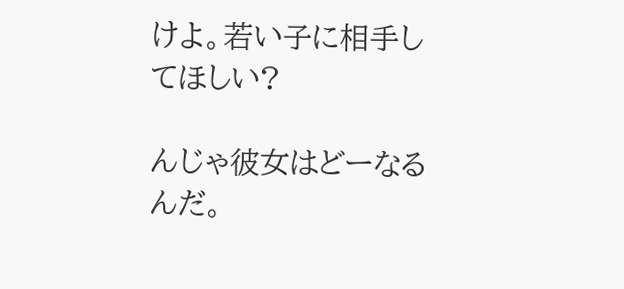けよ。若い子に相手してほしい?

んじゃ彼女はどーなるんだ。